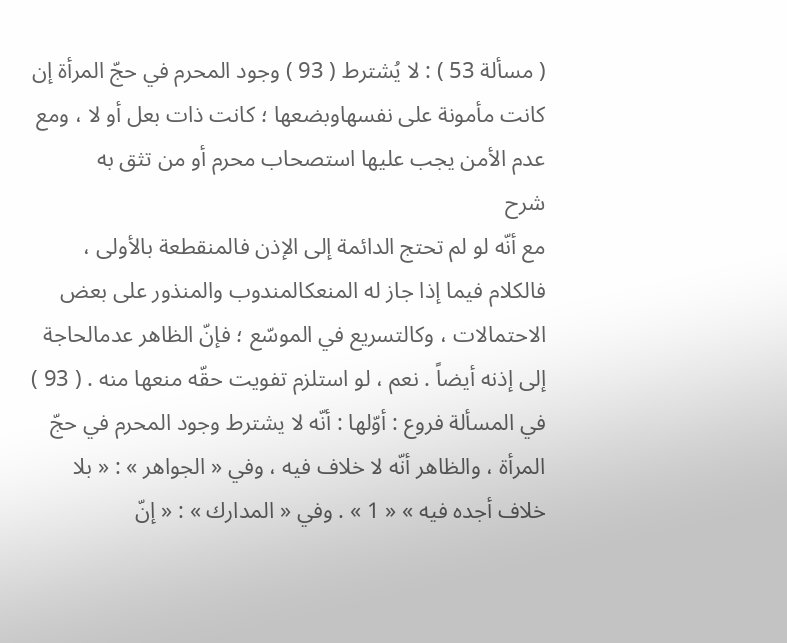( مسألة 53 ) : لا يُشترط ( 93 ) وجود المحرم في حجّ المرأة إن كانت مأمونة على نفسهاوبضعها ؛ كانت ذات بعل أو لا ، ومع عدم الأمن يجب عليها استصحاب محرم أو من تثق به
شرح
مع أنّه لو لم تحتج الدائمة إلى الإذن فالمنقطعة بالأولى ، فالكلام فيما إذا جاز له المنعكالمندوب والمنذور على بعض الاحتمالات ، وكالتسريع في الموسّع ؛ فإنّ الظاهر عدمالحاجة إلى إذنه أيضاً . نعم ، لو استلزم تفويت حقّه منعها منه . ( 93 ) في المسألة فروع : أوّلها : أنّه لا يشترط وجود المحرم في حجّ المرأة ، والظاهر أنّه لا خلاف فيه ، وفي « الجواهر » : « بلا خلاف أجده فيه » « 1 » . وفي « المدارك » : « إنّ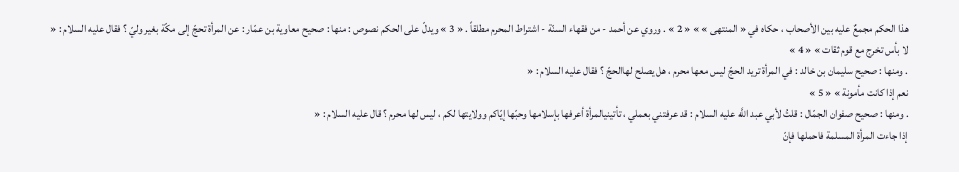هذا الحكم مجمعٌ عليه بين الأصحاب ، حكاه في « المنتهى » » « 2 » . وروي عن أحمد - من فقهاء السنّة - اشتراط المحرم مطلقاً . « 3 » ويدلّ على الحكم نصوص : منها : صحيح معاوية بن عمّار : عن المرأة تحجّ إلى مكّة بغير وليّ ؟ فقال عليه السلام : «
لا بأس تخرج مع قوم ثقات » « 4 »
. ومنها : صحيح سليمان بن خالد : في المرأة تريد الحجّ ليس معها محرم ، هل يصلح لهاالحجّ ؟ فقال عليه السلام : «
نعم إذا كانت مأمونة » « 5 »
. ومنها : صحيح صفوان الجمّال : قلتُ لأبي عبد اللَّه عليه السلام : قد عرفتني بعملي ، تأتينيالمرأة أعرفها بإسلامها وحبّها إيّاكم وولايتها لكم ، ليس لها محرم ؟ قال عليه السلام : «
إذا جاءت المرأة المسلمة فاحملها فإنّ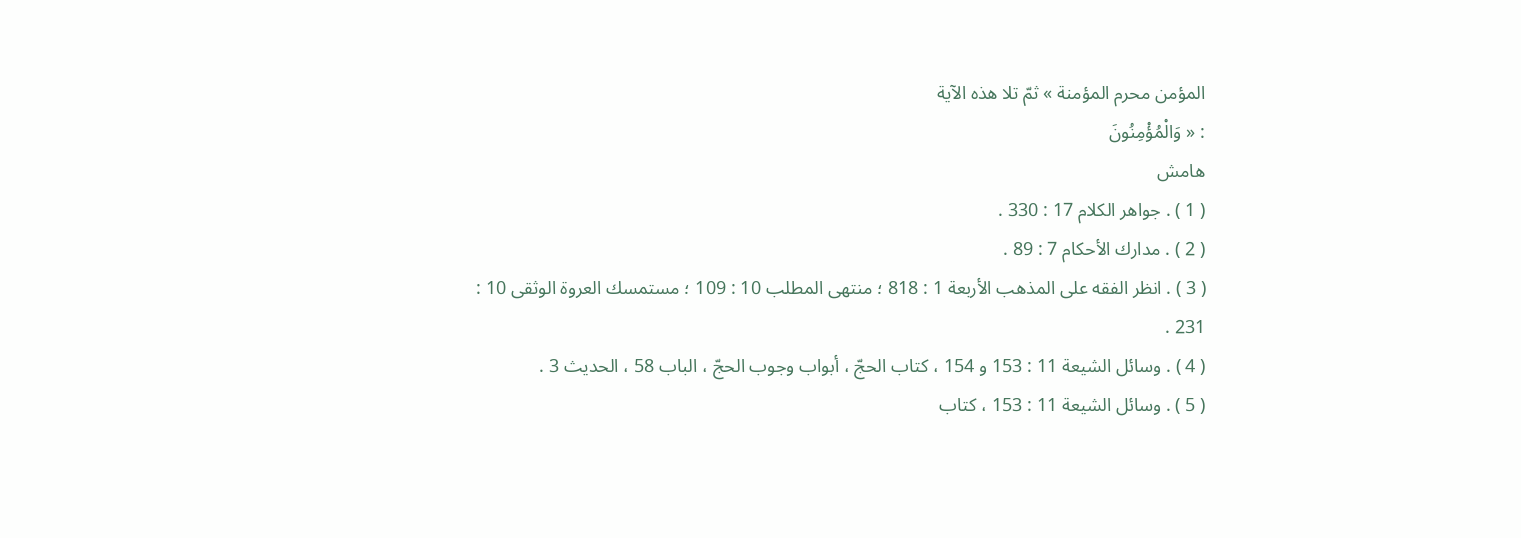المؤمن محرم المؤمنة » ثمّ تلا هذه الآية
: « وَالْمُؤْمِنُونَ
هامش
( 1 ) . جواهر الكلام 17 : 330 .
( 2 ) . مدارك الأحكام 7 : 89 .
( 3 ) . انظر الفقه على المذهب الأربعة 1 : 818 ؛ منتهى المطلب 10 : 109 ؛ مستمسك العروة الوثقى 10 : 231 .
( 4 ) . وسائل الشيعة 11 : 153 و 154 ، كتاب الحجّ ، أبواب وجوب الحجّ ، الباب 58 ، الحديث 3 .
( 5 ) . وسائل الشيعة 11 : 153 ، كتاب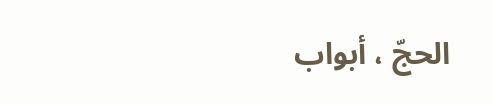الحجّ ، أبواب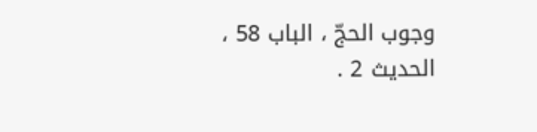وجوب الحجّ ، الباب 58 ، الحديث 2 .